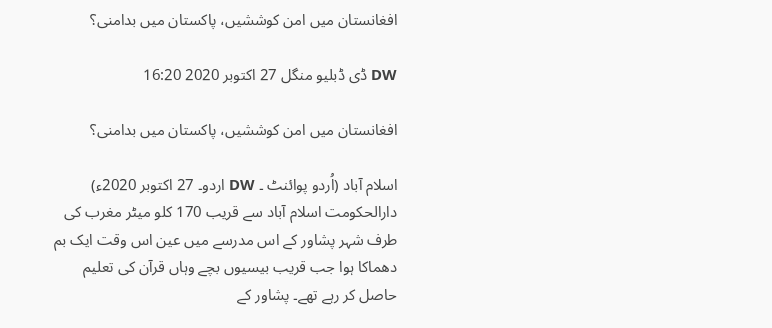افغانستان میں امن کوششیں، پاکستان میں بدامنی؟

DW ڈی ڈبلیو منگل 27 اکتوبر 2020 16:20

افغانستان میں امن کوششیں، پاکستان میں بدامنی؟

اسلام آباد (اُردو پوائنٹ ۔ DW اردو۔ 27 اکتوبر 2020ء) دارالحکومت اسلام آباد سے قریب 170 کلو میٹر مغرب کی طرف شہر پشاور کے اس مدرسے میں عین اس وقت ایک بم دھماکا ہوا جب قریب بیسیوں بچے وہاں قرآن کی تعلیم حاصل کر رہے تھے۔ پشاور کے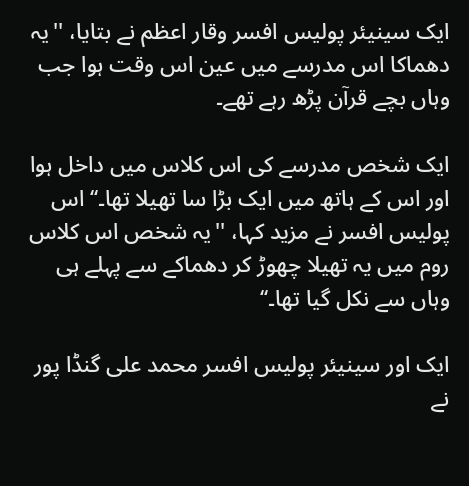ایک سینیئر پولیس افسر وقار اعظم نے بتایا، ''یہ دھماکا اس مدرسے میں عین اس وقت ہوا جب وہاں بچے قرآن پڑھ رہے تھے۔

ایک شخص مدرسے کی اس کلاس میں داخل ہوا اور اس کے ہاتھ میں ایک بڑا سا تھیلا تھا۔‘‘ اس پولیس افسر نے مزید کہا، ''یہ شخص اس کلاس روم میں یہ تھیلا چھوڑ کر دھماکے سے پہلے ہی وہاں سے نکل گیا تھا۔‘‘

ایک اور سینیئر پولیس افسر محمد علی گنڈا پور نے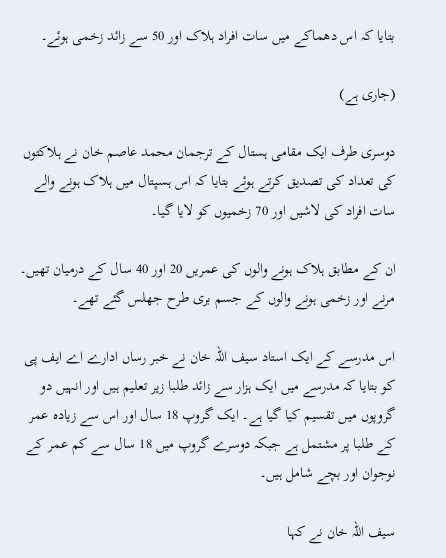بتایا کہ اس دھماکے میں سات افراد ہلاک اور 50 سے زائد زخمی ہوئے۔

(جاری ہے)

دوسری طرف ایک مقامی ہستال کے ترجمان محمد عاصم خان نے ہلاکتوں کی تعداد کی تصدیق کرتے ہوئے بتایا کہ اس ہسپتال میں ہلاک ہونے والے سات افراد کی لاشیں اور 70 زخمیوں کو لایا گیا۔

ان کے مطابق ہلاک ہونے والوں کی عمریں 20 اور 40 سال کے درمیان تھیں۔ مرنے اور زخمی ہونے والوں کے جسم بری طرح جھلس گئے تھے۔

اس مدرسے کے ایک استاد سیف اللہ خان نے خبر رساں ادارے اے ایف پی کو بتایا کہ مدرسے میں ایک ہزار سے زائد طلبا زیر تعلیم ہیں اور انہیں دو گروپوں میں تقسیم کیا گیا ہے۔ ایک گروپ 18 سال اور اس سے زیادہ عمر کے طلبا پر مشتمل ہے جبکہ دوسرے گروپ میں 18 سال سے کم عمر کے نوجوان اور بچے شامل ہیں۔

سیف اللہ خان نے کہا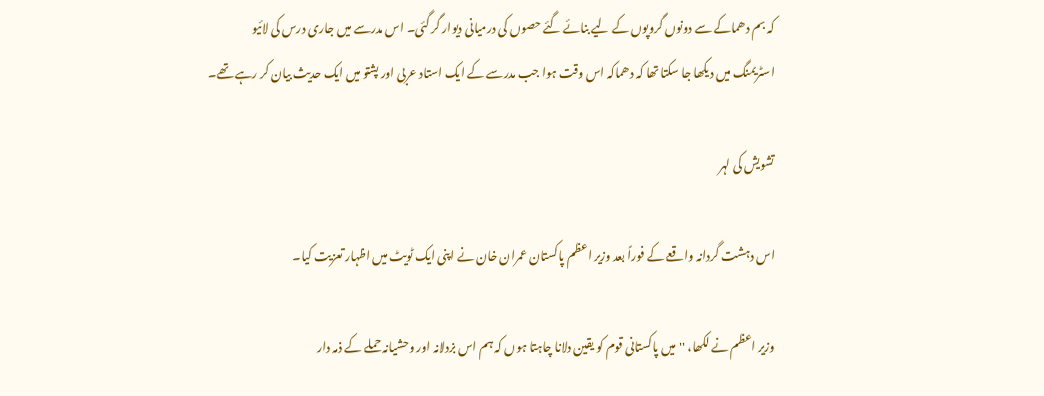کہ بم دھماکے سے دونوں گروپوں کے لیے بنائے گئے حصوں کی درمیانی دیوار گر گئی۔ اس مدرسے میں جاری درس کی لائیو اسٹریمنگ میں دیکھا جا سکتا تھا کہ دھماکہ اس وقت ہوا جب مدرسے کے ایک استاد عربی اور پشتو میں ایک حدیث بیان کر رہے تھے۔

تشویش کی لہر

اس دہشت گردانہ واقعے کے فوراً بعد وزیر اعظم پاکستان عمران خان نے اپنی ایک ٹویٹ میں اظہار تعزیت کیا۔

وزیر اعظم نے لکھا، ''میں پاکستانی قوم کو یقین دلانا چاہتا ہوں کہ ہم اس بزدلانہ اور وحشیانہ حملے کے ذمہ دار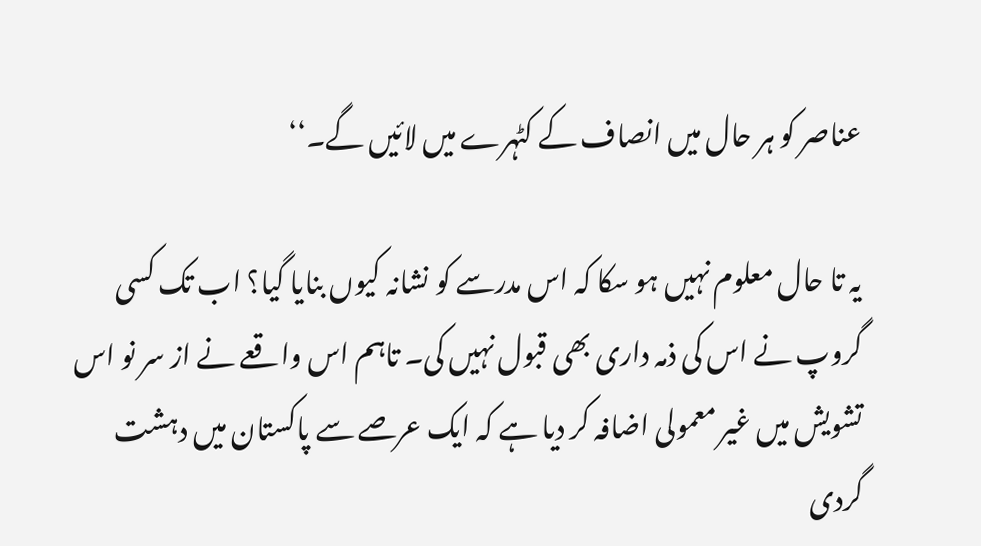عناصر کو ہر حال میں انصاف کے کٹہرے میں لائیں گے۔‘‘

یہ تا حال معلوم نہیں ہو سکا کہ اس مدرسے کو نشانہ کیوں بنایا گیا؟ اب تک کسی گروپ نے اس کی ذمہ داری بھی قبول نہیں کی۔ تاہم اس واقعے نے از سر نو اس تشویش میں غیر معمولی اضافہ کر دیا ہے کہ ایک عرصے سے پاکستان میں دہشت گردی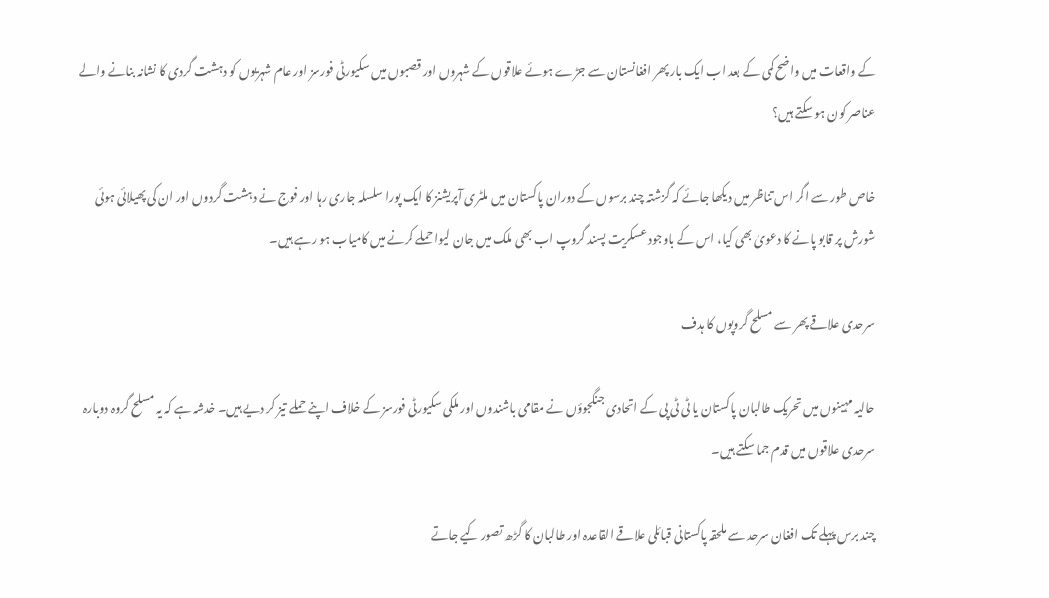کے واقعات میں واضح کمی کے بعد اب ایک بار پھر افغانستان سے جڑے ہوئے علاقوں کے شہروں اور قصبوں میں سکیورٹی فورسز اور عام شہریوں کو دہشت گردی کا نشانہ بنانے والے عناصر کون ہو سکتے ہیں؟

خاص طور سے اگر اس تناظر میں دیکھا جائے کہ گزشتہ چند برسوں کے دوران پاکستان میں ملٹری آپریشنز کا ایک پورا سلسلہ جاری رہا اور فوج نے دہشت گردوں اور ان کی پھیلائی ہوئی شورش پر قابو پانے کا دعویٰ بھی کیا، اس کے باوجود عسکریت پسند گروپ اب بھی ملک میں جان لیوا حملے کرنے میں کامیاب ہو رہے ہیں۔

سرحدی علاقے پھر سے مسلح گروپوں کا ہدف

حالیہ مہینوں میں تحریک طالبان پاکستان یا ٹی ٹی پی کے اتحادی جنگجوؤں نے مقامی باشندوں اور ملکی سکیورٹی فورسز کے خلاف اپنے حملے تیز کر دیے ہیں۔ خدشہ ہے کہ یہ مسلح گروہ دوبارہ سرحدی علاقوں میں قدم جما سکتے ہیں۔

چند برس پہلے تک افغان سرحد سے ملحقہ پاکستانی قبائلی علاقے القاعدہ اور طالبان کا گڑھ تصور کیے جاتے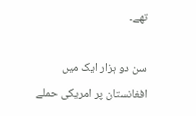تھے۔

سن دو ہزار ایک میں افغانستان پر امریکی حملے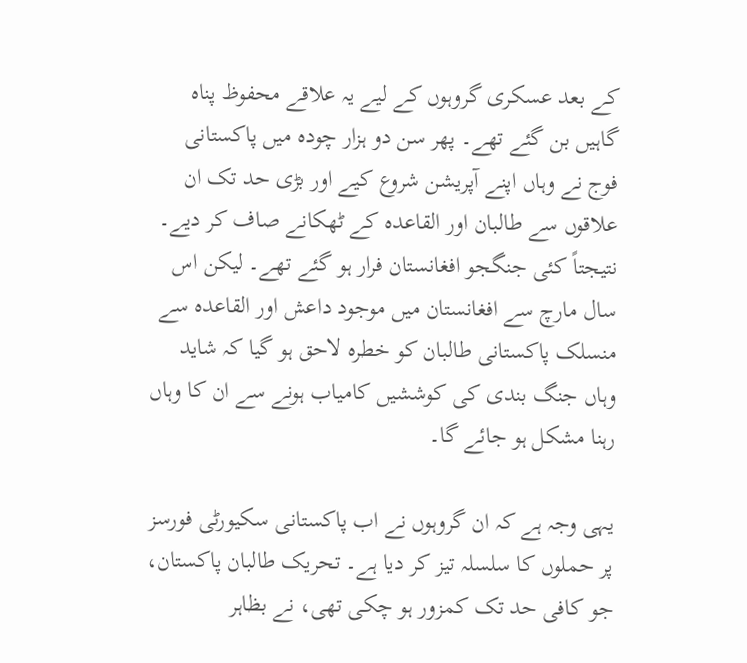کے بعد عسکری گروہوں کے لیے یہ علاقے محفوظ پناہ گاہیں بن گئے تھے۔ پھر سن دو ہزار چودہ میں پاکستانی فوج نے وہاں اپنے آپریشن شروع کیے اور بڑی حد تک ان علاقوں سے طالبان اور القاعدہ کے ٹھکانے صاف کر دیے۔ نتیجتاً کئی جنگجو افغانستان فرار ہو گئے تھے۔ لیکن اس سال مارچ سے افغانستان میں موجود داعش اور القاعدہ سے منسلک پاکستانی طالبان کو خطرہ لاحق ہو گیا کہ شاید وہاں جنگ بندی کی کوششیں کامیاب ہونے سے ان کا وہاں رہنا مشکل ہو جائے گا۔

یہی وجہ ہے کہ ان گروہوں نے اب پاکستانی سکیورٹی فورسز پر حملوں کا سلسلہ تیز کر دیا ہے۔ تحریک طالبان پاکستان، جو کافی حد تک کمزور ہو چکی تھی، نے بظاہر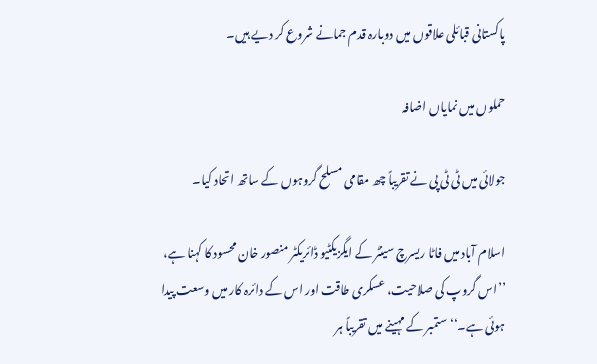پاکستانی قبائلی علاقوں میں دوبارہ قدم جمانے شروع کر دیے ہیں۔

حملوں میں نمایاں اضافہ

جولائی میں ٹی ٹی پی نے تقریباً چھ مقامی مسلح گروہوں کے ساتھ اتحاد کیا۔

اسلام آباد میں فاٹا ریسرچ سینٹر کے ایگزیکٹیو ڈائریکٹر منصور خان محسود کا کہنا ہے، ’’اس گروپ کی صلاحیت، عسکری طاقت اور اس کے دائرہ کار میں وسعت پیدا ہوئی ہے۔‘‘ ستمبر کے مہینے میں تقریباً ہر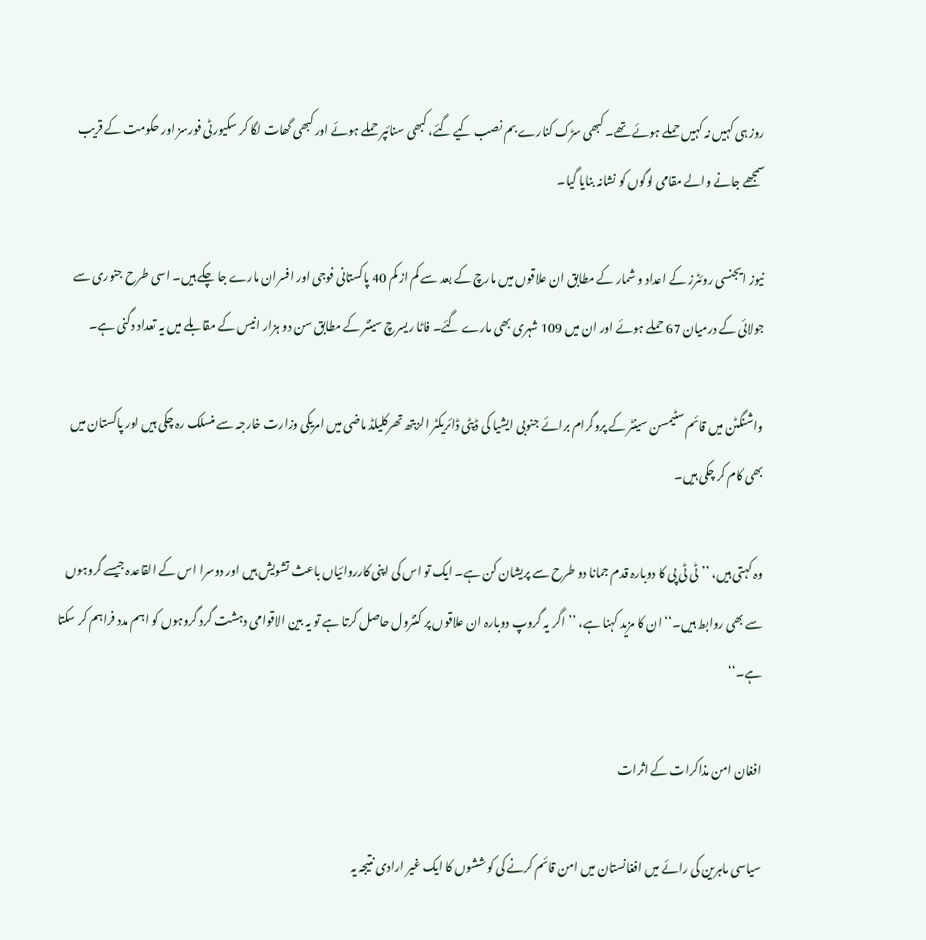روز ہی کہیں نہ کہیں حملے ہوئے تھے۔ کبھی سڑک کنارے بم نصب کیے گئے، کبھی سنائپر حملے ہوئے اور کبھی گھات لگا کر سکیورٹی فورسز اور حکومت کے قریب سمجھے جانے والے مقامی لوگوں کو نشانہ بنایا گیا۔

نیوز ایجنسی روئٹرز کے اعداد و شمار کے مطابق ان علاقوں میں مارچ کے بعد سے کم از کم 40 پاکستانی فوجی اور افسران مارے جا چکے ہیں۔ اسی طرح جنوری سے جولائی کے درمیان 67 حملے ہوئے اور ان میں 109 شہری بھی مارے گئے۔ فاٹا ریسرچ سینٹر کے مطابق سن دو ہزار انیس کے مقابلے میں یہ تعداد دگنی ہے۔

واشنگٹن میں قائم سٹیمسن سینٹر کے پروگرام برائے جنوبی ایشیا کی ڈپٹی ڈائریکٹر الزبتھ تھرکلیلڈ ماضی میں امریکی وزارت خارجہ سے منسلک رہ چکی ہیں اور پاکستان میں بھی کام کر چکی ہیں۔

وہ کہتی ہیں، ’’ٹی ٹی پی کا دوبارہ قدم جمانا دو طرح سے پریشان کن ہے۔ ایک تو اس کی اپنی کارروائیاں باعث تشویش ہیں اور دوسرا اس کے القاعدہ جیسے گروہوں سے بھی روابط ہیں۔‘‘ ان کا مزید کہنا ہے، ’’اگر یہ گروپ دوبارہ ان علاقوں پر کنٹرول حاصل کرتا ہے تو یہ بین الاقوامی دہشت گرد گروہوں کو اہم مدد فراہم کر سکتا ہے۔‘‘

افغان امن مذاکرات کے اثرات

سیاسی ماہرین کی رائے میں افغانستان میں امن قائم کرنے کی کوششوں کا ایک غیر ارادی نتیجہ یہ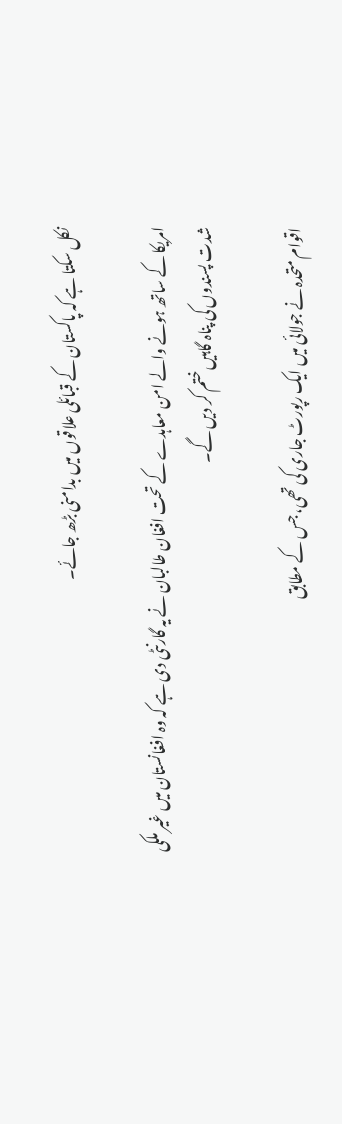نکل سکتا ہے کہ پاکستان کے قبائلی علاقوں میں بدامنی بڑھ جائے۔

امریکا کے ساتھ ہونے والے امن معاہدے کے تحت افغان طالبان نے یہ گارنٹی دی ہے کہ وہ افغانستان میں غیر ملکی شدت پسندوں کی پناہ گاہیں ختم کر دیں گے۔

اقوام متحدہ نے جولائی میں ایک رپورٹ جاری کی تھی، جس کے مطابق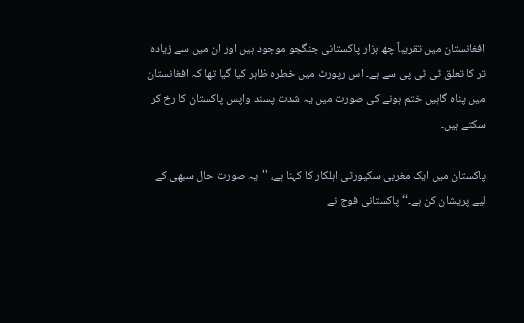افغانستان میں تقریباً چھ ہزار پاکستانی جنگجو موجود ہیں اور ان میں سے زیادہ تر کا تعلق ٹی ٹی پی سے ہے۔ اس رپورٹ میں خطرہ ظاہر کیا گیا تھا کہ افغانستان میں پناہ گاہیں ختم ہونے کی صورت میں یہ شدت پسند واپس پاکستان کا رخ کر سکتے ہیں۔

پاکستان میں ایک مغربی سکیورٹی اہلکار کا کہنا ہے، ''یہ صورت حال سبھی کے لیے پریشان کن ہے۔‘‘ پاکستانی فوج نے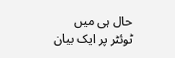حال ہی میں ٹوئٹر پر ایک بیان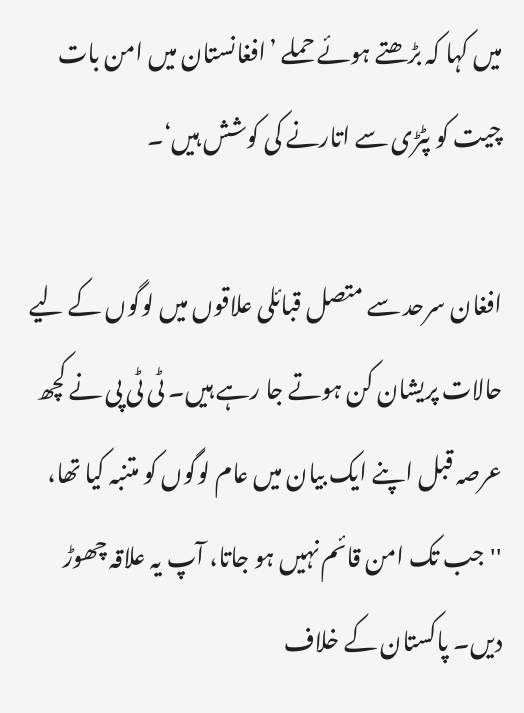میں کہا کہ بڑھتے ہوئے حملے ’افغانستان میں امن بات چیت کو پٹڑی سے اتارنے کی کوشش ہیں‘۔

افغان سرحد سے متصل قبائلی علاقوں میں لوگوں کے لیے حالات پریشان کن ہوتے جا رہے ہیں۔ ٹی ٹی پی نے کچھ عرصہ قبل اپنے ایک بیان میں عام لوگوں کو متنبہ کیا تھا، ''جب تک امن قائم نہیں ہو جاتا، آپ یہ علاقہ چھوڑ دیں۔ پاکستان کے خلاف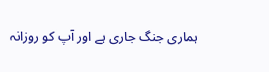ہماری جنگ جاری ہے اور آپ کو روزانہ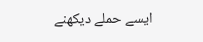ایسے حملے دیکھنے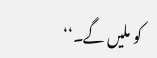کو ملیں گے۔‘‘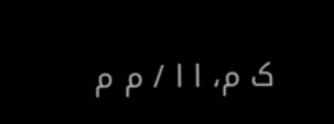ک م، ا ا / م م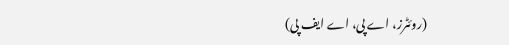(روئٹرز، اے پی، اے ایف پی)